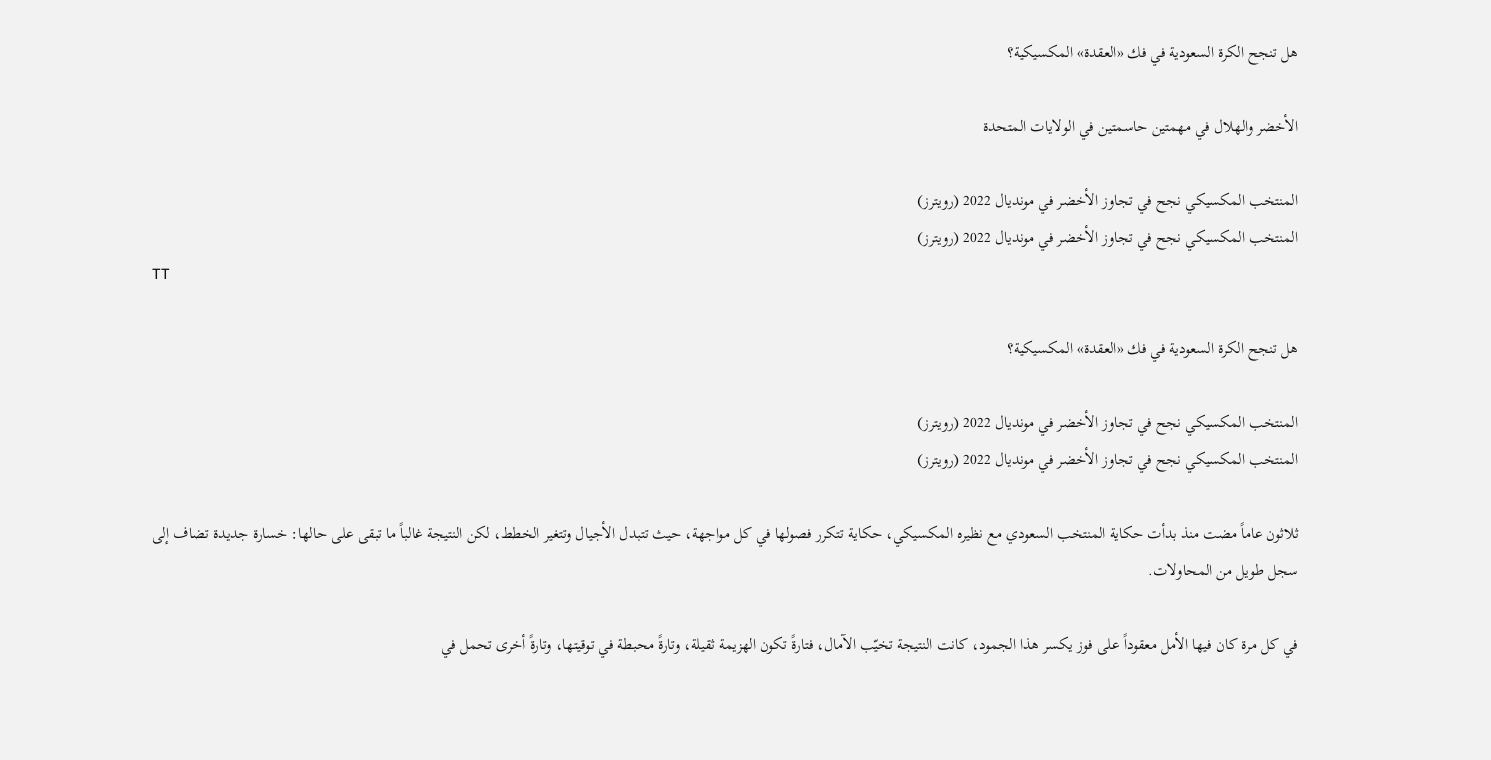هل تنجح الكرة السعودية في فك «العقدة» المكسيكية؟

الأخضر والهلال في مهمتين حاسمتين في الولايات المتحدة

المنتخب المكسيكي نجح في تجاوز الأخضر في مونديال 2022 (رويترز)
المنتخب المكسيكي نجح في تجاوز الأخضر في مونديال 2022 (رويترز)
TT

هل تنجح الكرة السعودية في فك «العقدة» المكسيكية؟

المنتخب المكسيكي نجح في تجاوز الأخضر في مونديال 2022 (رويترز)
المنتخب المكسيكي نجح في تجاوز الأخضر في مونديال 2022 (رويترز)

ثلاثون عاماً مضت منذ بدأت حكاية المنتخب السعودي مع نظيره المكسيكي، حكاية تتكرر فصولها في كل مواجهة، حيث تتبدل الأجيال وتتغير الخطط، لكن النتيجة غالباً ما تبقى على حالها: خسارة جديدة تضاف إلى سجل طويل من المحاولات.

في كل مرة كان فيها الأمل معقوداً على فوز يكسر هذا الجمود، كانت النتيجة تخيّب الآمال، فتارةً تكون الهزيمة ثقيلة، وتارةً محبطة في توقيتها، وتارةً أخرى تحمل في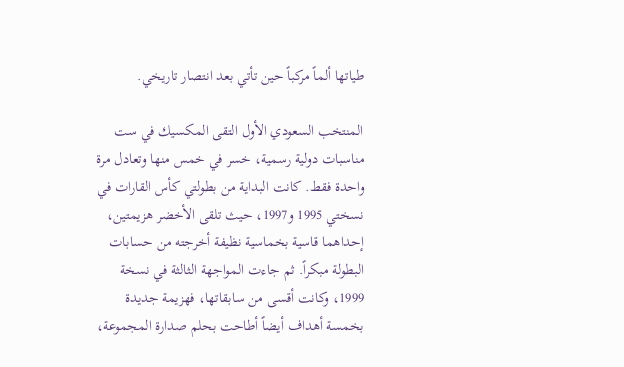طياتها ألماً مركباً حين تأتي بعد انتصار تاريخي.

المنتخب السعودي الأول التقى المكسيك في ست مناسبات دولية رسمية، خسر في خمس منها وتعادل مرة واحدة فقط. كانت البداية من بطولتي كأس القارات في نسختي 1995 و1997، حيث تلقى الأخضر هزيمتين، إحداهما قاسية بخماسية نظيفة أخرجته من حسابات البطولة مبكراً. ثم جاءت المواجهة الثالثة في نسخة 1999، وكانت أقسى من سابقاتها، فهزيمة جديدة بخمسة أهداف أيضاً أطاحت بحلم صدارة المجموعة،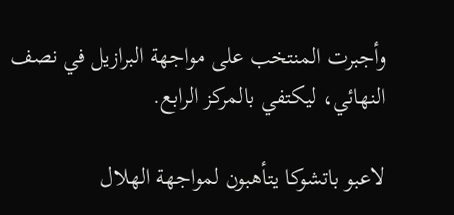وأجبرت المنتخب على مواجهة البرازيل في نصف النهائي، ليكتفي بالمركز الرابع.

لاعبو باتشوكا يتأهبون لمواجهة الهلال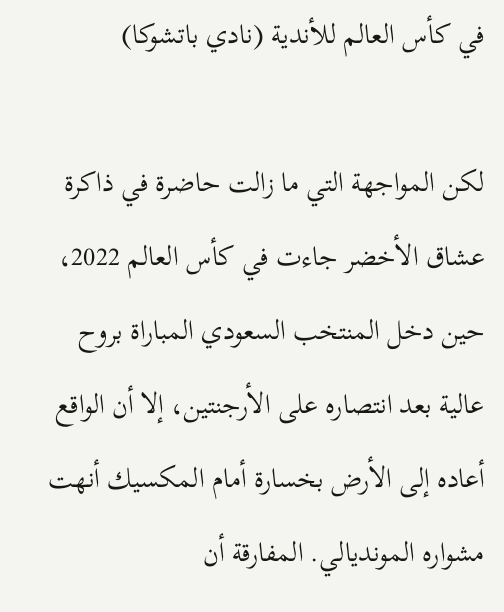في كأس العالم للأندية (نادي باتشوكا)

لكن المواجهة التي ما زالت حاضرة في ذاكرة عشاق الأخضر جاءت في كأس العالم 2022، حين دخل المنتخب السعودي المباراة بروح عالية بعد انتصاره على الأرجنتين، إلا أن الواقع أعاده إلى الأرض بخسارة أمام المكسيك أنهت مشواره المونديالي. المفارقة أن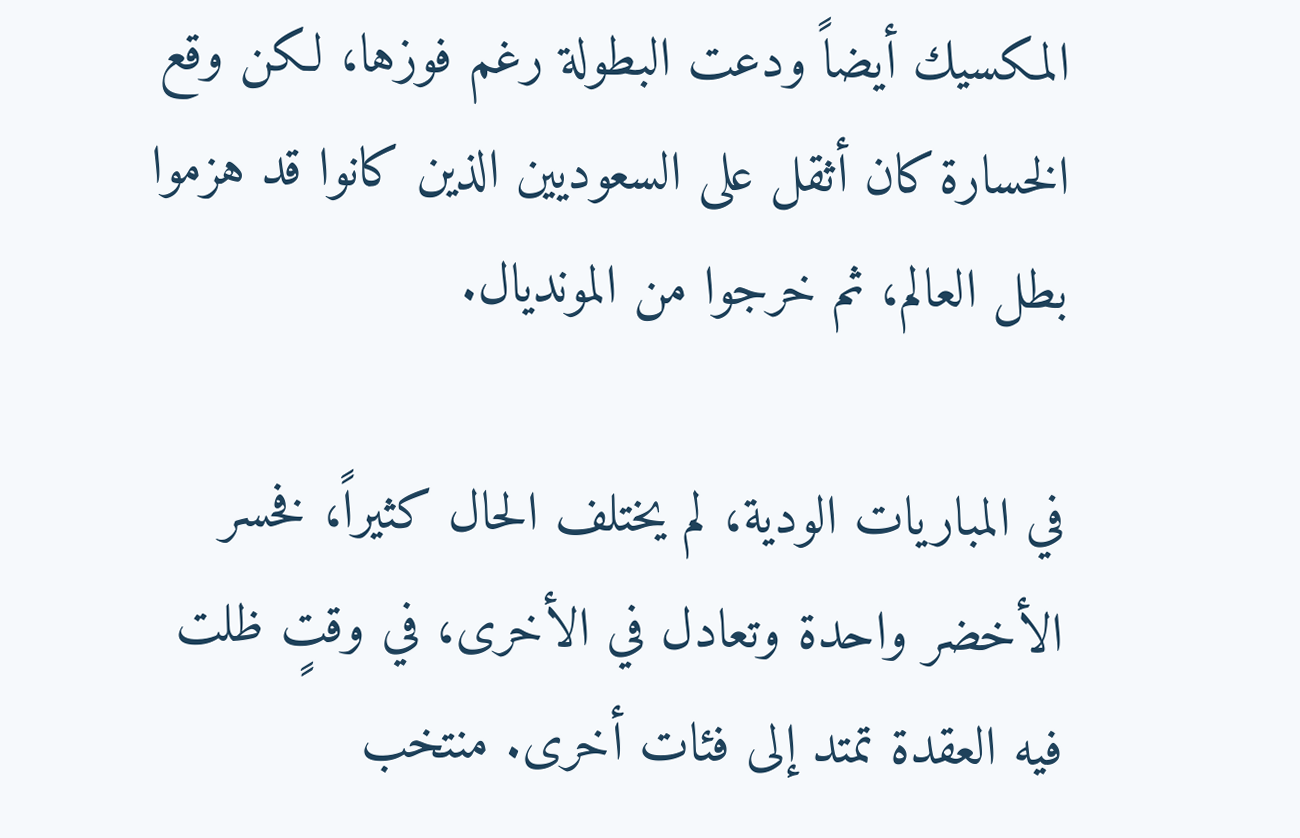المكسيك أيضاً ودعت البطولة رغم فوزها، لكن وقع الخسارة كان أثقل على السعوديين الذين كانوا قد هزموا بطل العالم، ثم خرجوا من المونديال.

في المباريات الودية، لم يختلف الحال كثيراً، فخسر الأخضر واحدة وتعادل في الأخرى، في وقتٍ ظلت فيه العقدة تمتد إلى فئات أخرى. منتخب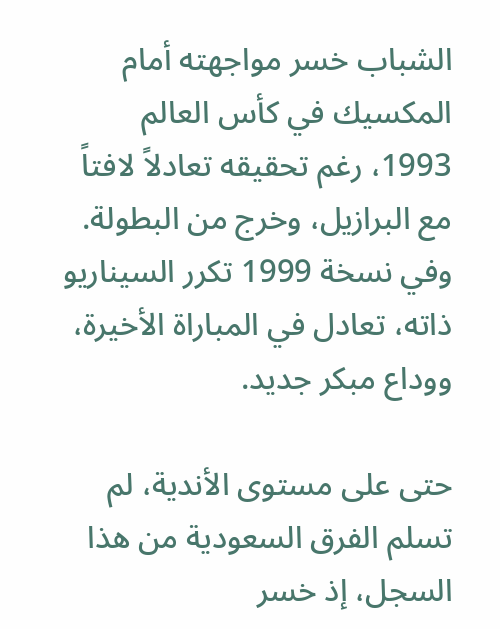الشباب خسر مواجهته أمام المكسيك في كأس العالم 1993، رغم تحقيقه تعادلاً لافتاً مع البرازيل، وخرج من البطولة. وفي نسخة 1999 تكرر السيناريو ذاته، تعادل في المباراة الأخيرة، ووداع مبكر جديد.

حتى على مستوى الأندية، لم تسلم الفرق السعودية من هذا السجل، إذ خسر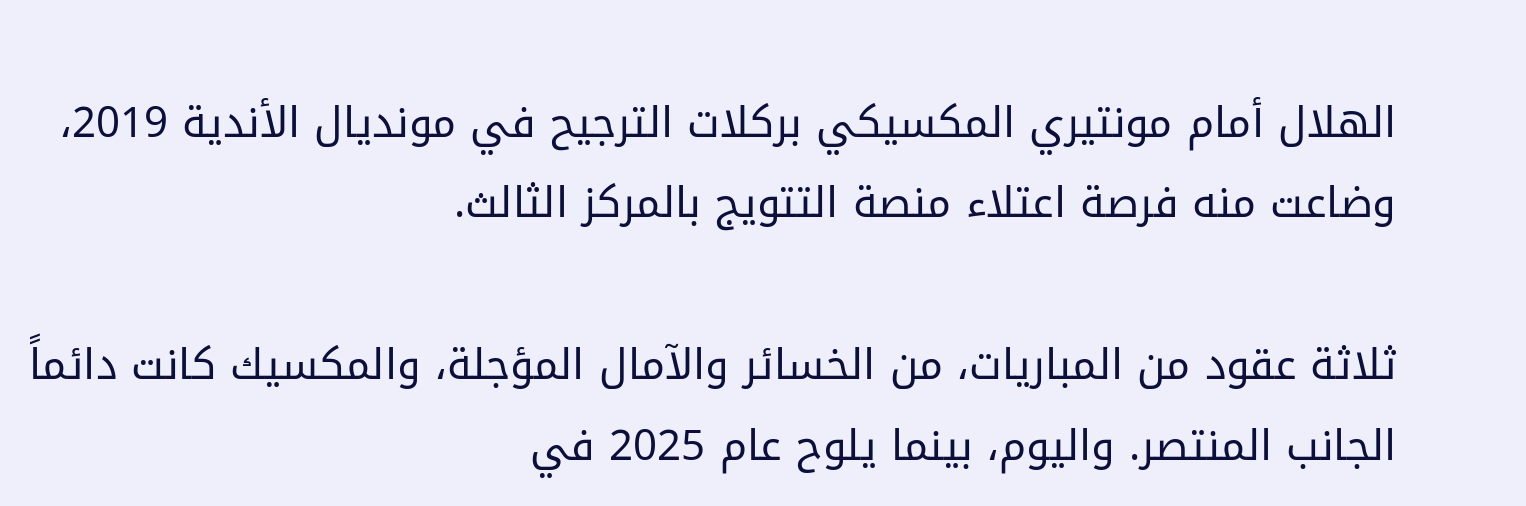الهلال أمام مونتيري المكسيكي بركلات الترجيح في مونديال الأندية 2019، وضاعت منه فرصة اعتلاء منصة التتويج بالمركز الثالث.

ثلاثة عقود من المباريات، من الخسائر والآمال المؤجلة، والمكسيك كانت دائماً الجانب المنتصر. واليوم، بينما يلوح عام 2025 في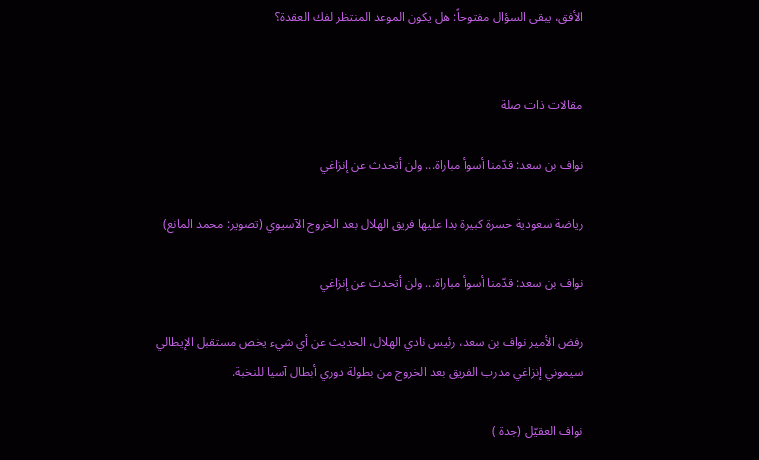الأفق، يبقى السؤال مفتوحاً: هل يكون الموعد المنتظر لفك العقدة؟


مقالات ذات صلة

نواف بن سعد: قدّمنا أسوأ مباراة... ولن أتحدث عن إنزاغي

رياضة سعودية حسرة كبيرة بدا عليها فريق الهلال بعد الخروج الآسيوي (تصوير: محمد المانع)

نواف بن سعد: قدّمنا أسوأ مباراة... ولن أتحدث عن إنزاغي

رفض الأمير نواف بن سعد، رئيس نادي الهلال، الحديث عن أي شيء يخص مستقبل الإيطالي سيموني إنزاغي مدرب الفريق بعد الخروج من بطولة دوري أبطال آسيا للنخبة.

نواف العقيّل (جدة )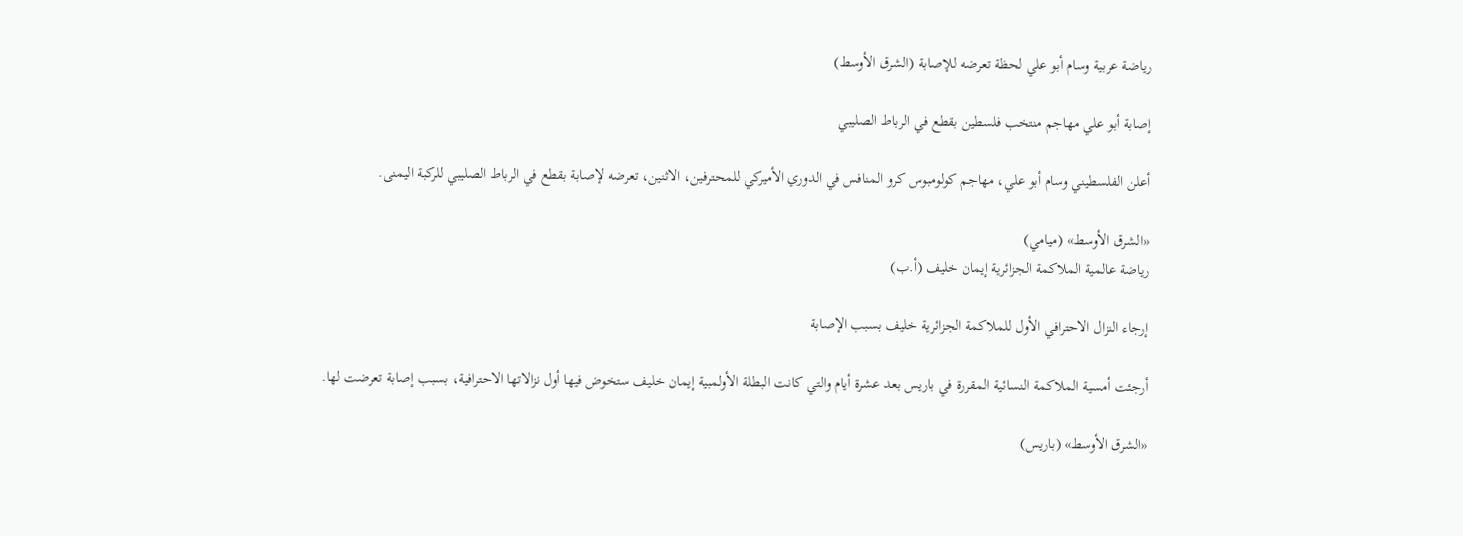رياضة عربية وسام أبو علي لحظة تعرضه للإصابة (الشرق الأوسط)

إصابة أبو علي مهاجم منتخب فلسطين بقطع في الرباط الصليبي

أعلن الفلسطيني وسام أبو علي، مهاجم كولومبوس كرو المنافس في الدوري الأميركي للمحترفين، الاثنين، تعرضه لإصابة بقطع في الرباط الصليبي للركبة اليمنى.

«الشرق الأوسط» (ميامي)
رياضة عالمية الملاكمة الجزائرية إيمان خليف (أ.ب)

إرجاء النزال الاحترافي الأول للملاكمة الجزائرية خليف بسبب الإصابة

أرجئت أمسية الملاكمة النسائية المقررة في باريس بعد عشرة أيام والتي كانت البطلة الأولمبية إيمان خليف ستخوض فيها أول نزالاتها الاحترافية، بسبب إصابة تعرضت لها.

«الشرق الأوسط» (باريس)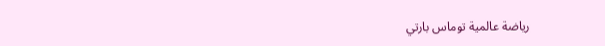رياضة عالمية توماس بارتي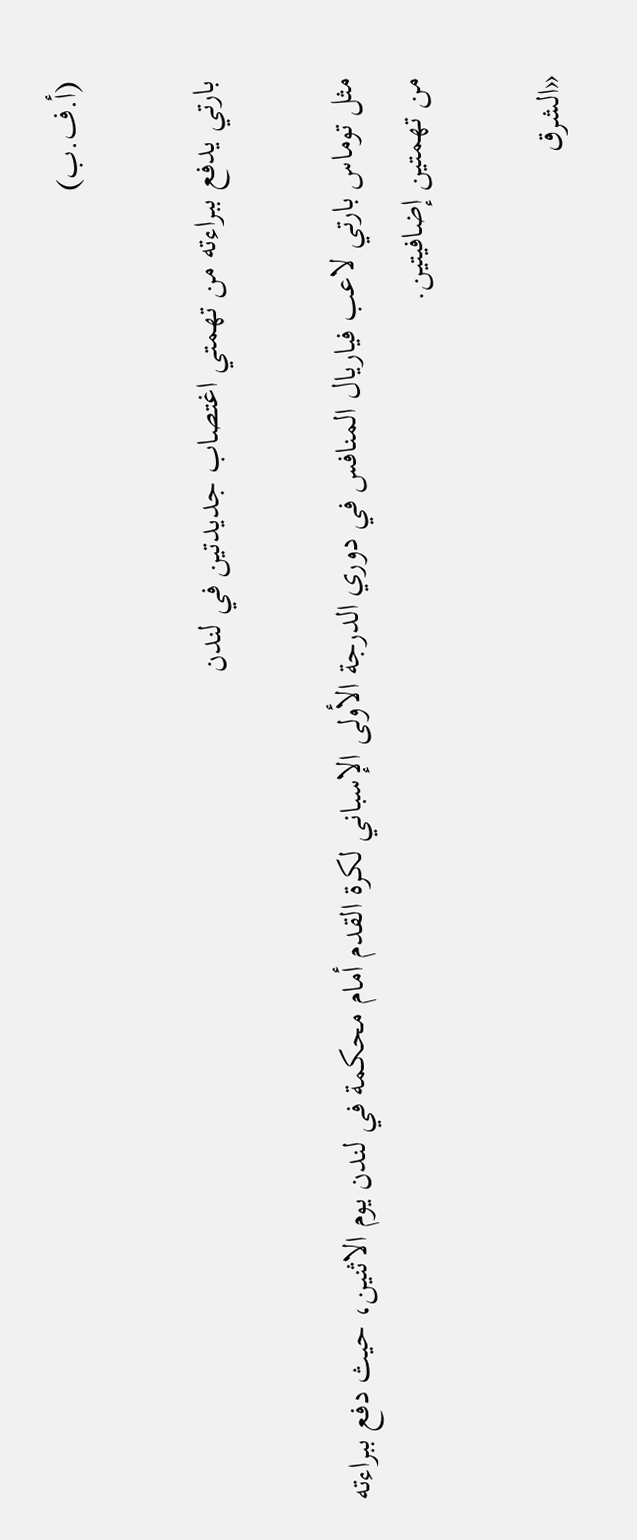(أ.ف.ب)

بارتي يدفع ببراءته من تهمتي اغتصاب جديدتين في لندن

مثل توماس بارتي لاعب فياريال المنافس في دوري الدرجة الأولى الإسباني لكرة القدم أمام محكمة في لندن يوم الاثنين، حيث دفع ببراءته من تهمتين إضافيتين.

«الشرق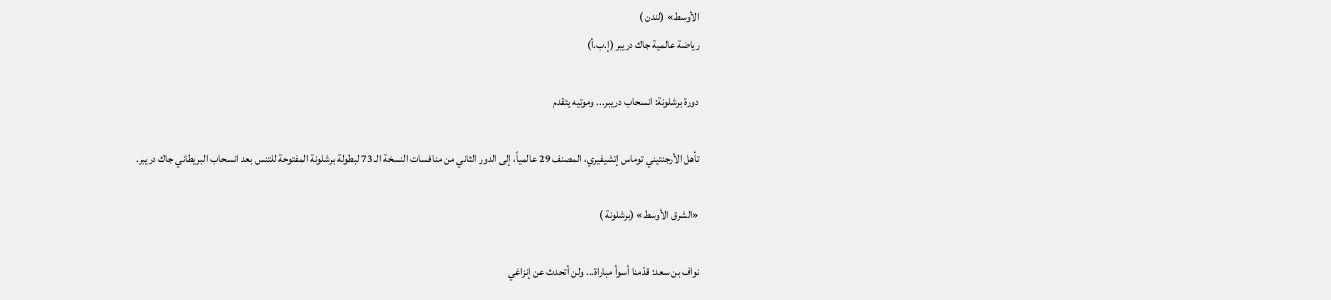الأوسط» (لندن )
رياضة عالمية جاك دريبر (إ.ب.أ)

دورة برشلونة: انسحاب دريبر... وموتيه يتقدم

تأهل الأرجنتيني توماس إتشيفيري، المصنف 29 عالمياً، إلى الدور الثاني من منافسات النسخة الـ 73 لبطولة برشلونة المفتوحة للتنس بعد انسحاب البريطاني جاك دريبر.

«الشرق الأوسط» (برشلونة )

نواف بن سعد: قدّمنا أسوأ مباراة... ولن أتحدث عن إنزاغي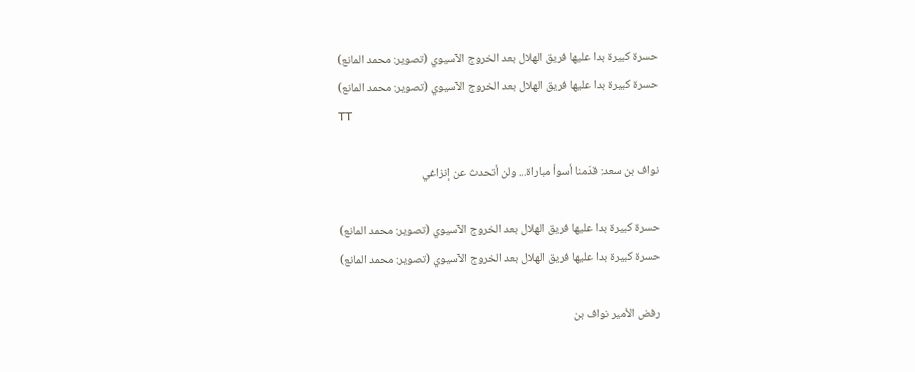حسرة كبيرة بدا عليها فريق الهلال بعد الخروج الآسيوي (تصوير: محمد المانع)
حسرة كبيرة بدا عليها فريق الهلال بعد الخروج الآسيوي (تصوير: محمد المانع)
TT

نواف بن سعد: قدّمنا أسوأ مباراة... ولن أتحدث عن إنزاغي

حسرة كبيرة بدا عليها فريق الهلال بعد الخروج الآسيوي (تصوير: محمد المانع)
حسرة كبيرة بدا عليها فريق الهلال بعد الخروج الآسيوي (تصوير: محمد المانع)

رفض الأمير نواف بن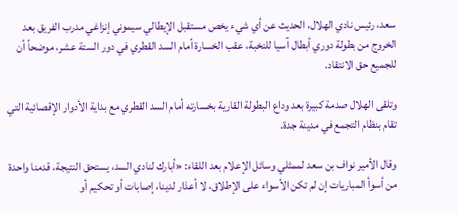سعد، رئيس نادي الهلال، الحديث عن أي شيء يخص مستقبل الإيطالي سيموني إنزاغي مدرب الفريق بعد الخروج من بطولة دوري أبطال آسيا للنخبة، عقب الخسارة أمام السد القطري في دور الستة عشر، موضحاً أن للجميع حق الانتقاد.

وتلقى الهلال صدمة كبيرة بعد وداع البطولة القارية بخسارته أمام السد القطري مع بداية الأدوار الإقصائية التي تقام بنظام التجمع في مدينة جدة.

وقال الأمير نواف بن سعد لممثلي وسائل الإعلام بعد اللقاء: «أبارك لنادي السد، يستحق النتيجة، قدمنا واحدة من أسوأ المباريات إن لم تكن الأسواء على الإطلاق، لا أعذار لدينا، إصابات أو تحكيم أو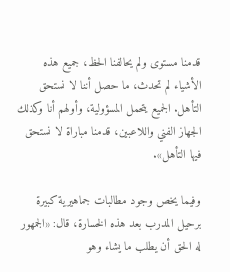قدمنا مستوى ولم يحالفنا الحظ، جميع هذه الأشياء لم تحدث، ما حصل أننا لا نستحق التأهل. الجميع يتحمل المسؤولية، وأولهم أنا وكذلك الجهاز الفني واللاعبين، قدمنا مباراة لا نستحق فيها التأهل».

وفيما يخص وجود مطالبات جماهيرية كبيرة برحيل المدرب بعد هذه الخسارة، قال: «الجمهور له الحق أن يطلب ما يشاء وهو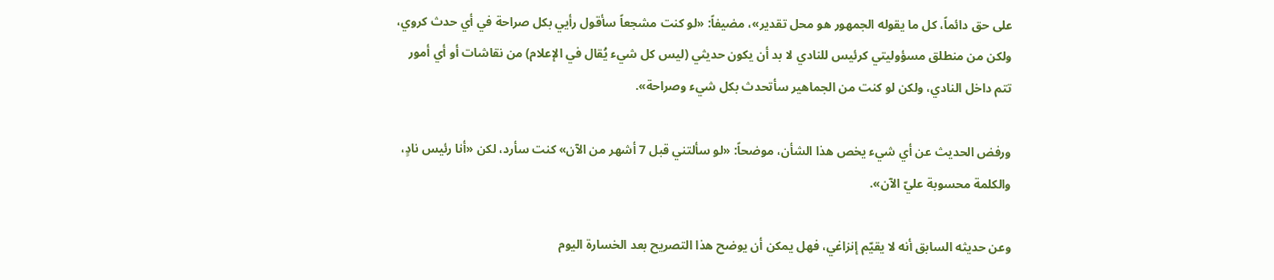على حق دائماً، كل ما يقوله الجمهور هو محل تقدير»، مضيفاً: «لو كنت مشجعاً سأقول رأيي بكل صراحة في أي حدث كروي، ولكن من منطلق مسؤوليتي كرئيس للنادي لا بد أن يكون حديثي (ليس كل شيء يُقال في الإعلام) من نقاشات أو أي أمور تتم داخل النادي، ولكن لو كنت من الجماهير سأتحدث بكل شيء وصراحة».

ورفض الحديث عن أي شيء يخص هذا الشأن، موضحاً: «لو سألتني قبل 7 أشهر من الآن» كنت سأرد، لكن «أنا رئيس نادٍ، والكلمة محسوبة عليّ الآن».

وعن حديثه السابق أنه لا يقيّم إنزاغي، فهل يمكن أن يوضح هذا التصريح بعد الخسارة اليوم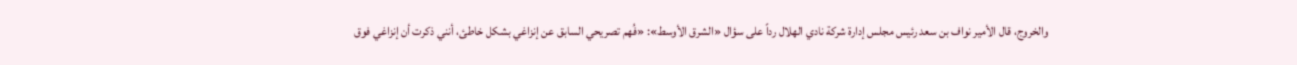والخروج، قال الأمير نواف بن سعد رئيس مجلس إدارة شركة نادي الهلال رداً على سؤال «الشرق الأوسط»: «فُهم تصريحي السابق عن إنزاغي بشكل خاطئ، أنني ذكرت أن إنزاغي فوق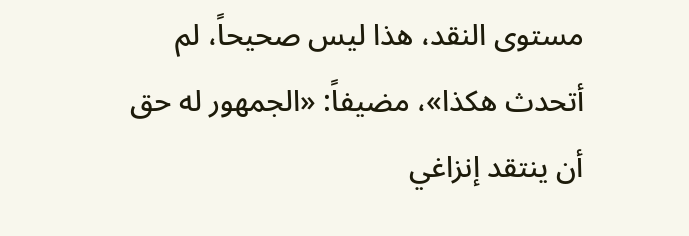مستوى النقد، هذا ليس صحيحاً، لم أتحدث هكذا»، مضيفاً: «الجمهور له حق أن ينتقد إنزاغي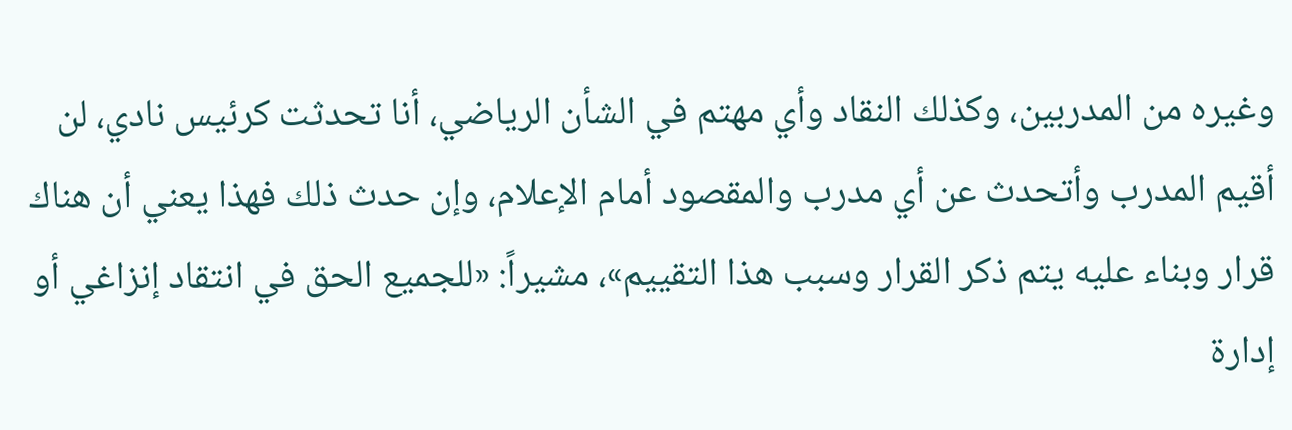وغيره من المدربين، وكذلك النقاد وأي مهتم في الشأن الرياضي، أنا تحدثت كرئيس نادي، لن أقيم المدرب وأتحدث عن أي مدرب والمقصود أمام الإعلام، وإن حدث ذلك فهذا يعني أن هناك قرار وبناء عليه يتم ذكر القرار وسبب هذا التقييم»، مشيراً: «للجميع الحق في انتقاد إنزاغي أو إدارة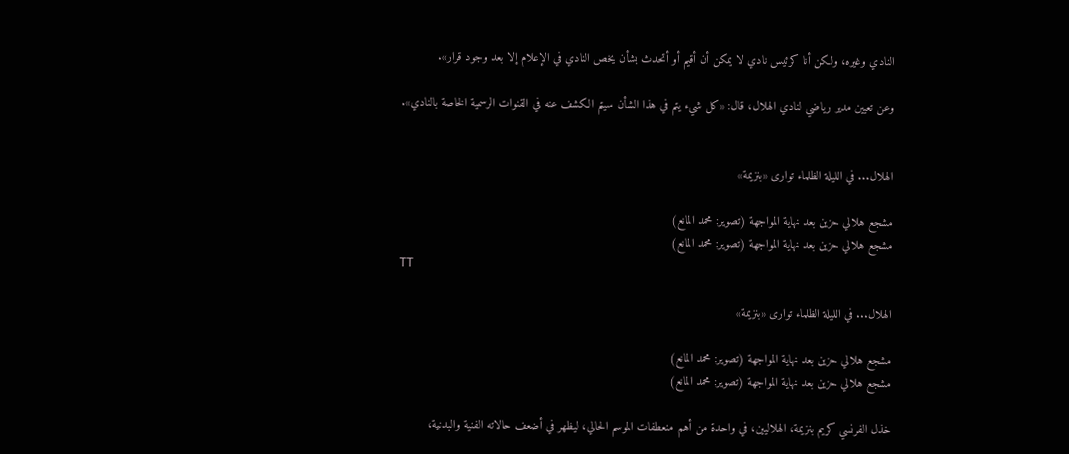النادي وغيره، ولكن أنا كرئيس نادي لا يمكن أن أقيم أو أتحدث بشأن يخص النادي في الإعلام إلا بعد وجود قرار».

وعن تعيين مدير رياضي لنادي الهلال، قال: «كل شيء يتم في هذا الشأن سيتم الكشف عنه في القنوات الرسمية الخاصة بالنادي».


الهلال... في الليلة الظلماء توارى «بنزيمة»

مشجع هلالي حزين بعد نهاية المواجهة (تصوير: محمد المانع)
مشجع هلالي حزين بعد نهاية المواجهة (تصوير: محمد المانع)
TT

الهلال... في الليلة الظلماء توارى «بنزيمة»

مشجع هلالي حزين بعد نهاية المواجهة (تصوير: محمد المانع)
مشجع هلالي حزين بعد نهاية المواجهة (تصوير: محمد المانع)

خذل الفرنسي كريم بنزيمة، الهلاليين، في واحدة من أهم منعطفات الموسم الحالي، ليظهر في أضعف حالاته الفنية والبدنية،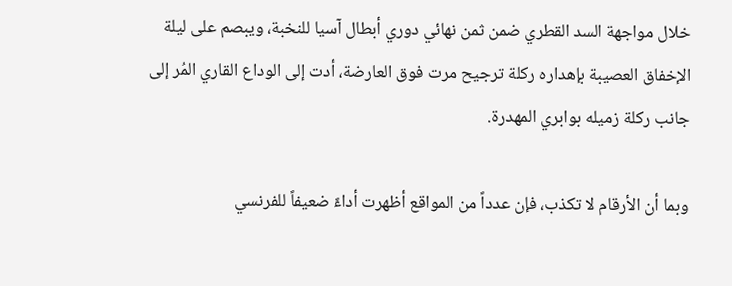خلال مواجهة السد القطري ضمن ثمن نهائي دوري أبطال آسيا للنخبة، ويبصم على ليلة الإخفاق العصيبة بإهداره ركلة ترجيح مرت فوق العارضة، أدت إلى الوداع القاري المُر إلى جانب ركلة زميله بوابري المهدرة.

وبما أن الأرقام لا تكذب، فإن عدداً من المواقع أظهرت أداءً ضعيفاً للفرنسي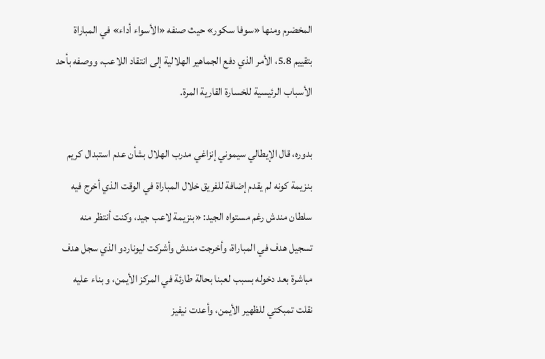المخضرم ومنها «سوفا سكور» حيث صنفه «الأسواء أداء» في المباراة بتقييم 5.8، الأمر الذي دفع الجماهير الهلالية إلى انتقاد اللاعب، ووصفه بأحد الأسباب الرئيسية للخسارة القارية المرة.

بدوره، قال الإيطالي سيموني إنزاغي مدرب الهلال بشأن عدم استبدال كريم بنزيمة كونه لم يقدم إضافة للفريق خلال المباراة في الوقت الذي أخرج فيه سلطان مندش رغم مستواه الجيد: «بنزيمة لاعب جيد، وكنت أنتظر منه تسجيل هدف في المباراة، وأخرجت مندش وأشركت ليوناردو الذي سجل هدف مباشرة بعد دخوله بسبب لعبنا بحالة طارئة في المركز الأيمن، و بناء عليه نقلت تمبكتي للظهير الأيمن، وأعدت نيفيز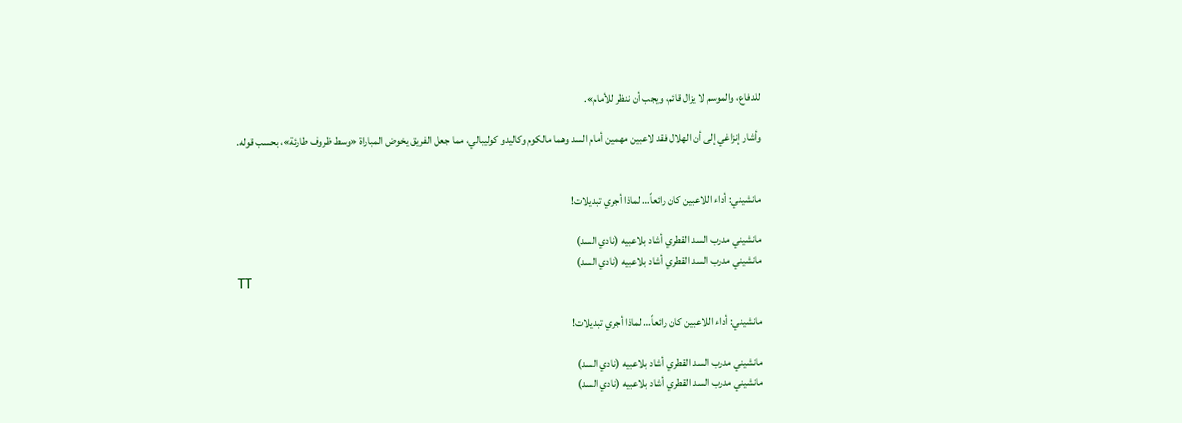للدفاع، والموسم لا يزال قائم، ويجب أن ننظر للأمام».

وأشار إنزاغي إلى أن الهلال فقد لاعبين مهمين أمام السد وهما مالكوم وكاليدو كوليبالي، مما جعل الفريق يخوض المباراة «وسط ظروف طارئة»، بحسب قوله.


مانشيني: أداء اللاعبين كان رائعاً… لماذا أجري تبديلات!

مانشيني مدرب السد القطري أشاد بلاعبيه (نادي السد)
مانشيني مدرب السد القطري أشاد بلاعبيه (نادي السد)
TT

مانشيني: أداء اللاعبين كان رائعاً… لماذا أجري تبديلات!

مانشيني مدرب السد القطري أشاد بلاعبيه (نادي السد)
مانشيني مدرب السد القطري أشاد بلاعبيه (نادي السد)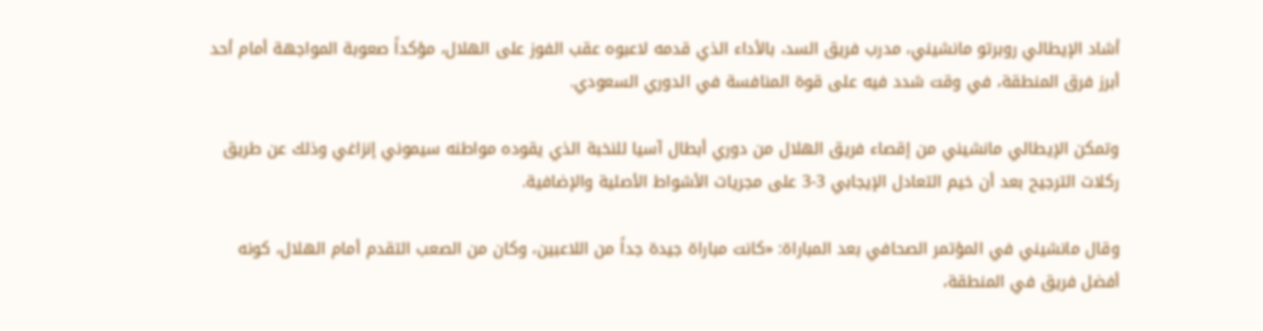أشاد الإيطالي روبرتو مانشيني، مدرب فريق السد، بالأداء الذي قدمه لاعبوه عقب الفوز على الهلال، مؤكداً صعوبة المواجهة أمام أحد أبرز فرق المنطقة، في وقت شدد فيه على قوة المنافسة في الدوري السعودي.

وتمكن الإيطالي مانشيني من إقصاء فريق الهلال من دوري أبطال آسيا للنخبة الذي يقوده مواطنه سيموني إنزاغي وذلك عن طريق ركلات الترجيح بعد أن خيم التعادل الإيجابي 3-3 على مجريات الأشواط الأصلية والإضافية.

وقال مانشيني في المؤتمر الصحافي بعد المباراة: «كانت مباراة جيدة جداً من اللاعبين، وكان من الصعب التقدم أمام الهلال، كونه أفضل فريق في المنطقة،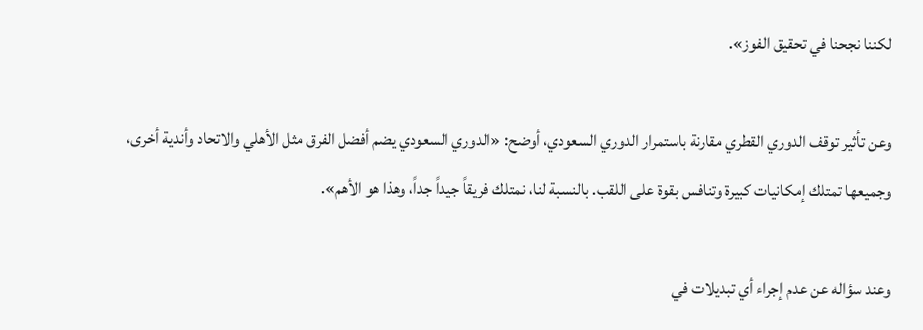لكننا نجحنا في تحقيق الفوز».

وعن تأثير توقف الدوري القطري مقارنة باستمرار الدوري السعودي، أوضح: «الدوري السعودي يضم أفضل الفرق مثل الأهلي والاتحاد وأندية أخرى، وجميعها تمتلك إمكانيات كبيرة وتنافس بقوة على اللقب. بالنسبة لنا، نمتلك فريقاً جيداً جداً، وهذا هو الأهم».

وعند سؤاله عن عدم إجراء أي تبديلات في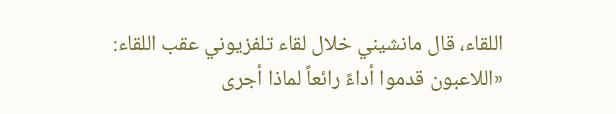اللقاء، قال مانشيني خلال لقاء تلفزيوني عقب اللقاء: «اللاعبون قدموا أداءً رائعاً لماذا أجرى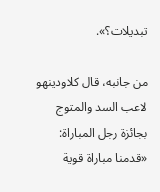تبديلات؟».

من جانبه، قال كلاودينهو لاعب السد والمتوج بجائزة رجل المباراة: «قدمنا مباراة قوية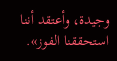وجيدة، وأعتقد أننا استحققنا الفوز».